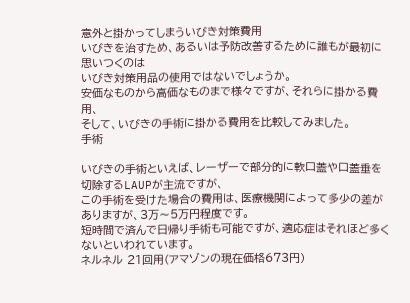意外と掛かってしまういびき対策費用
いびきを治すため、あるいは予防改善するために誰もが最初に思いつくのは
いびき対策用品の使用ではないでしょうか。
安価なものから高価なものまで様々ですが、それらに掛かる費用、
そして、いびきの手術に掛かる費用を比較してみました。
手術

いびきの手術といえば、レーザーで部分的に軟口蓋や口蓋垂を切除するLAUPが主流ですが、
この手術を受けた場合の費用は、医療機関によって多少の差がありますが、3万〜5万円程度です。
短時間で済んで日帰り手術も可能ですが、適応症はそれほど多くないといわれています。
ネルネル 21回用(アマゾンの現在価格673円)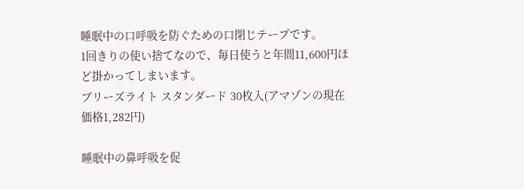睡眠中の口呼吸を防ぐための口閉じテープです。
1回きりの使い捨てなので、毎日使うと年間11,600円ほど掛かってしまいます。
ブリーズライト スタンダード 30枚入(アマゾンの現在価格1,282円)

睡眠中の鼻呼吸を促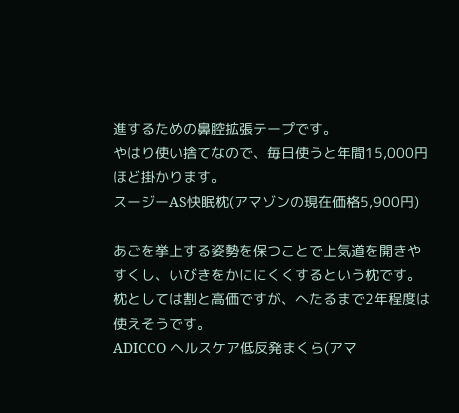進するための鼻腔拡張テープです。
やはり使い捨てなので、毎日使うと年間15,000円ほど掛かります。
スージーAS快眠枕(アマゾンの現在価格5,900円)

あごを挙上する姿勢を保つことで上気道を開きやすくし、いびきをかににくくするという枕です。
枕としては割と高価ですが、へたるまで2年程度は使えそうです。
ADICCO ヘルスケア低反発まくら(アマ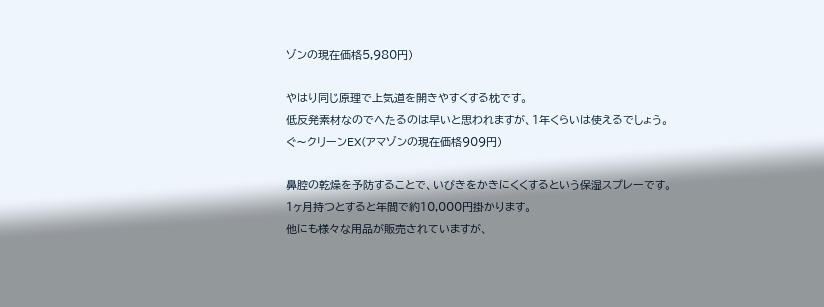ゾンの現在価格5,980円)

やはり同じ原理で上気道を開きやすくする枕です。
低反発素材なのでへたるのは早いと思われますが、1年くらいは使えるでしょう。
ぐ〜クリーンEX(アマゾンの現在価格909円)

鼻腔の乾燥を予防することで、いびきをかきにくくするという保湿スプレーです。
1ヶ月持つとすると年間で約10,000円掛かります。
他にも様々な用品が販売されていますが、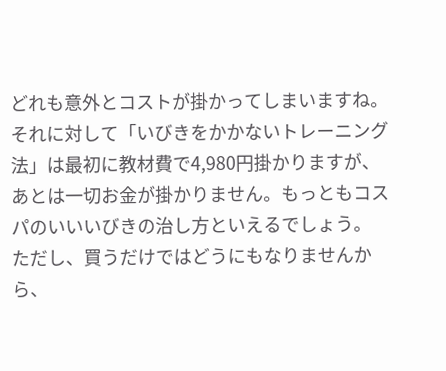どれも意外とコストが掛かってしまいますね。
それに対して「いびきをかかないトレーニング法」は最初に教材費で4,980円掛かりますが、
あとは一切お金が掛かりません。もっともコスパのいいいびきの治し方といえるでしょう。
ただし、買うだけではどうにもなりませんから、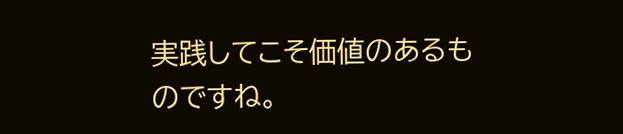実践してこそ価値のあるものですね。